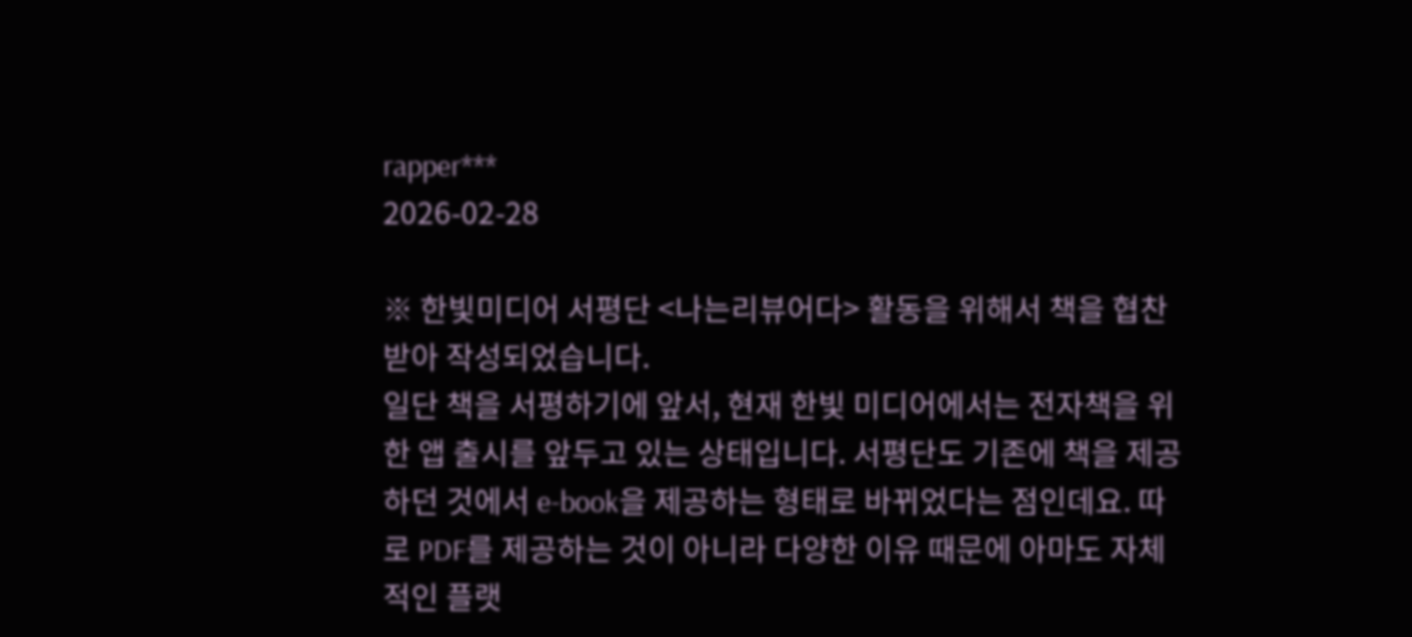rapper***
2026-02-28

※ 한빛미디어 서평단 <나는리뷰어다> 활동을 위해서 책을 협찬 받아 작성되었습니다.
일단 책을 서평하기에 앞서, 현재 한빛 미디어에서는 전자책을 위한 앱 출시를 앞두고 있는 상태입니다. 서평단도 기존에 책을 제공하던 것에서 e-book을 제공하는 형태로 바뀌었다는 점인데요. 따로 PDF를 제공하는 것이 아니라 다양한 이유 때문에 아마도 자체적인 플랫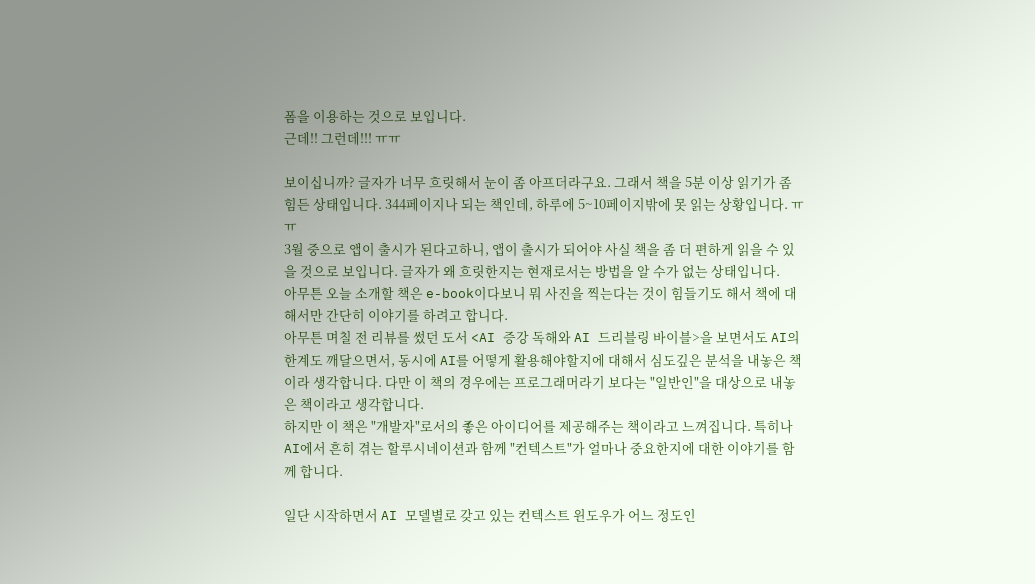폼을 이용하는 것으로 보입니다.
근데!! 그런데!!! ㅠㅠ

보이십니까? 글자가 너무 흐릿해서 눈이 좀 아프더라구요. 그래서 책을 5분 이상 읽기가 좀 힘든 상태입니다. 344페이지나 되는 책인데, 하루에 5~10페이지밖에 못 읽는 상황입니다. ㅠㅠ
3월 중으로 앱이 출시가 된다고하니, 앱이 출시가 되어야 사실 책을 좀 더 편하게 읽을 수 있을 것으로 보입니다. 글자가 왜 흐릿한지는 현재로서는 방법을 알 수가 없는 상태입니다.
아무튼 오늘 소개할 책은 e-book이다보니 뭐 사진을 찍는다는 것이 힘들기도 해서 책에 대해서만 간단히 이야기를 하려고 합니다.
아무튼 며칠 전 리뷰를 썼던 도서 <AI 증강 독해와 AI 드리블링 바이블>을 보면서도 AI의 한계도 깨달으면서, 동시에 AI를 어떻게 활용해야할지에 대해서 심도깊은 분석을 내놓은 책이라 생각합니다. 다만 이 책의 경우에는 프로그래머라기 보다는 "일반인"을 대상으로 내놓은 책이라고 생각합니다.
하지만 이 책은 "개발자"로서의 좋은 아이디어를 제공해주는 책이라고 느껴집니다. 특히나 AI에서 흔히 겪는 할루시네이션과 함께 "컨텍스트"가 얼마나 중요한지에 대한 이야기를 함께 합니다.

일단 시작하면서 AI 모델별로 갖고 있는 컨텍스트 윈도우가 어느 정도인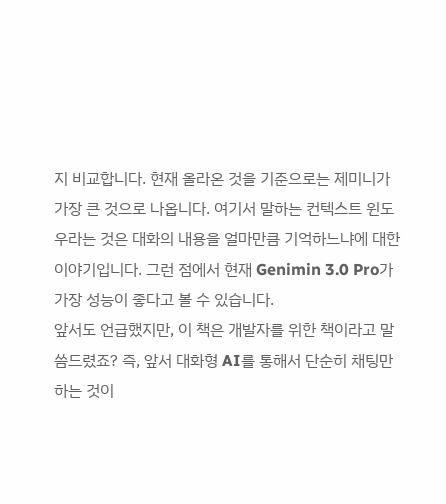지 비교합니다. 현재 올라온 것을 기준으로는 제미니가 가장 큰 것으로 나옵니다. 여기서 말하는 컨텍스트 윈도우라는 것은 대화의 내용을 얼마만큼 기억하느냐에 대한 이야기입니다. 그런 점에서 현재 Genimin 3.0 Pro가 가장 성능이 좋다고 볼 수 있습니다.
앞서도 언급했지만, 이 책은 개발자를 위한 책이라고 말씀드렸죠? 즉, 앞서 대화형 AI를 통해서 단순히 채팅만 하는 것이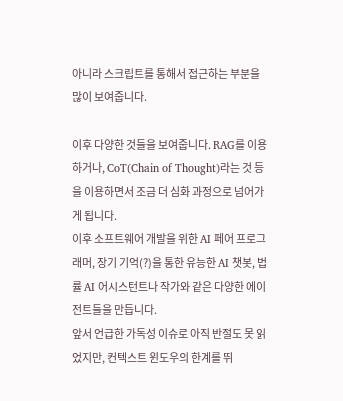아니라 스크립트를 통해서 접근하는 부분을 많이 보여줍니다.

이후 다양한 것들을 보여줍니다. RAG를 이용하거나, CoT(Chain of Thought)라는 것 등을 이용하면서 조금 더 심화 과정으로 넘어가게 됩니다.
이후 소프트웨어 개발을 위한 AI 페어 프로그래머, 장기 기억(?)을 통한 유능한 AI 챗봇, 법률 AI 어시스턴트나 작가와 같은 다양한 에이전트들을 만듭니다.
앞서 언급한 가독성 이슈로 아직 반절도 못 읽었지만, 컨텍스트 윈도우의 한계를 뛰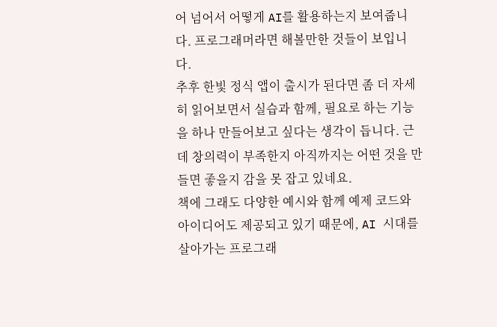어 넘어서 어떻게 AI를 활용하는지 보여줍니다. 프로그래머라면 해볼만한 것들이 보입니다.
추후 한빛 정식 앱이 출시가 된다면 좀 더 자세히 읽어보면서 실습과 함께, 필요로 하는 기능을 하나 만들어보고 싶다는 생각이 듭니다. 근데 창의력이 부족한지 아직까지는 어떤 것을 만들면 좋을지 감을 못 잡고 있네요.
책에 그래도 다양한 예시와 함께 예제 코드와 아이디어도 제공되고 있기 때문에, AI 시대를 살아가는 프로그래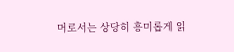머로서는 상당히 흥미롭게 읽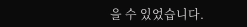을 수 있었습니다.